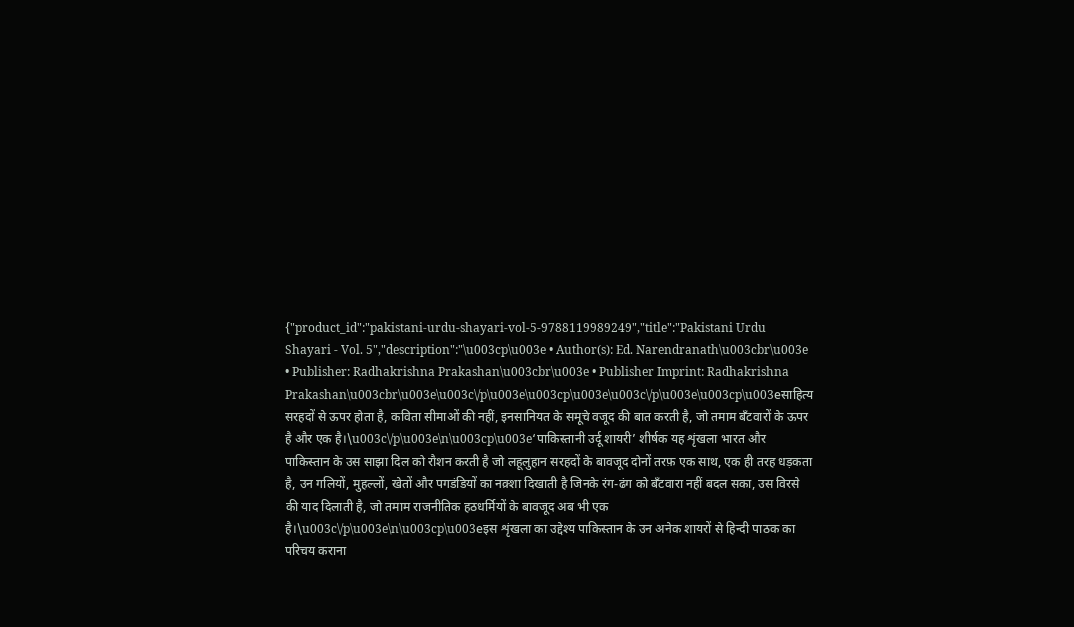{"product_id":"pakistani-urdu-shayari-vol-5-9788119989249","title":"Pakistani Urdu Shayari - Vol. 5","description":"\u003cp\u003e • Author(s): Ed. Narendranath\u003cbr\u003e • Publisher: Radhakrishna Prakashan\u003cbr\u003e • Publisher Imprint: Radhakrishna Prakashan\u003cbr\u003e\u003c\/p\u003e\u003cp\u003e\u003c\/p\u003e\u003cp\u003eसाहित्य सरहदों से ऊपर होता है, कविता सीमाओं की नहीं, इनसानियत के समूचे वजूद की बात करती है, जो तमाम बँटवारों के ऊपर है और एक है।\u003c\/p\u003e\n\u003cp\u003e‘पाकिस्तानी उर्दू शायरी’ शीर्षक यह शृंखला भारत और पाकिस्तान के उस साझा दिल को रौशन करती है जो लहूलुहान सरहदों के बावजूद दोनों तरफ़ एक साथ, एक ही तरह धड़कता है, उन गलियों, मुहल्लों, खेतों और पगडंडियों का नक़्शा दिखाती है जिनके रंग-ढंग को बँटवारा नहीं बदल सका, उस विरसे की याद दिलाती है, जो तमाम राजनीतिक हठधर्मियों के बावजूद अब भी एक है।\u003c\/p\u003e\n\u003cp\u003eइस शृंखला का उद्देश्य पाकिस्तान के उन अनेक शायरों से हिन्दी पाठक का परिचय कराना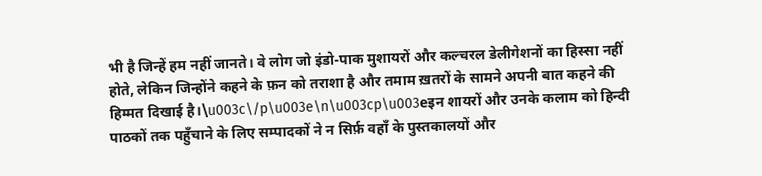भी है जिन्हें हम नहीं जानते। वे लोग जो इंडो-पाक मुशायरों और कल्चरल डेलीगेशनों का हिस्सा नहीं होते, लेकिन जिन्होंने कहने के फ़न को तराशा है और तमाम ख़तरों के सामने अपनी बात कहने की हिम्मत दिखाई है।\u003c\/p\u003e\n\u003cp\u003eइन शायरों और उनके कलाम को हिन्दी पाठकों तक पहुँचाने के लिए सम्पादकों ने न सिर्फ़ वहाँ के पुस्तकालयों और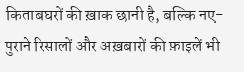किताबघरों की ख़ाक छानी है, बल्कि नए-पुराने रिसालों और अख़बारों की फ़ाइलें भी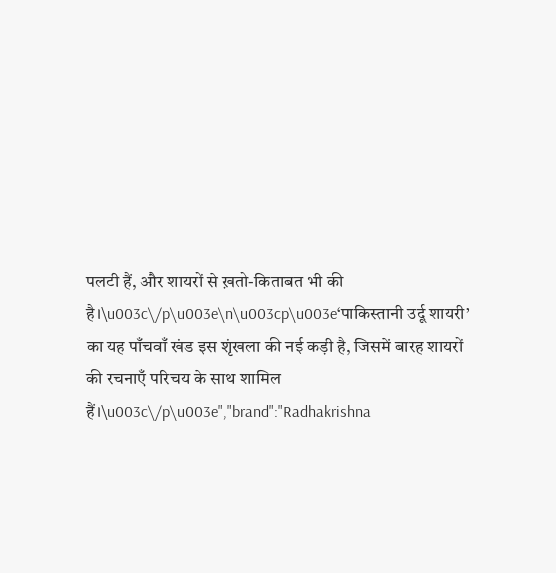पलटी हैं, और शायरों से ख़तो-किताबत भी की है।\u003c\/p\u003e\n\u003cp\u003e‘पाकिस्तानी उर्दू शायरी’ का यह पाँचवाँ खंड इस शृंखला की नई कड़ी है, जिसमें बारह शायरों की रचनाएँ परिचय के साथ शामिल हैं।\u003c\/p\u003e","brand":"Radhakrishna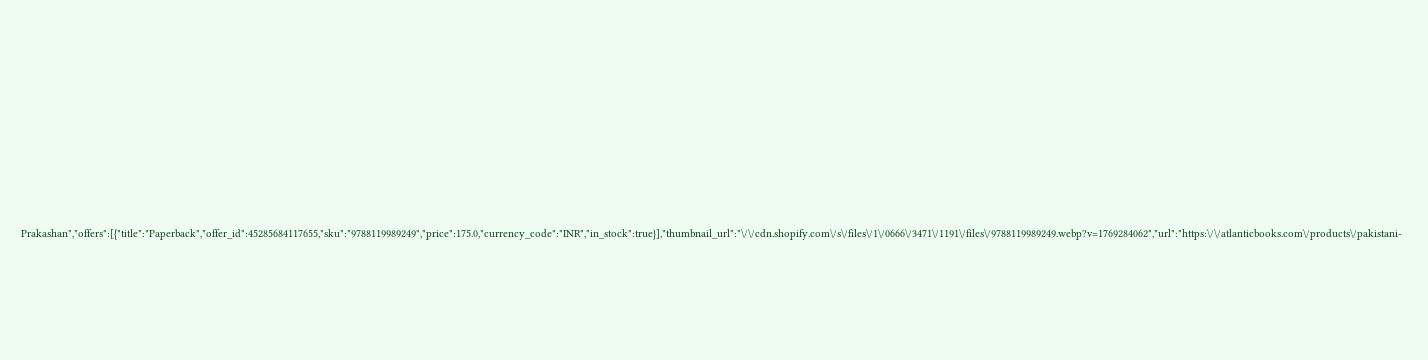Prakashan","offers":[{"title":"Paperback","offer_id":45285684117655,"sku":"9788119989249","price":175.0,"currency_code":"INR","in_stock":true}],"thumbnail_url":"\/\/cdn.shopify.com\/s\/files\/1\/0666\/3471\/1191\/files\/9788119989249.webp?v=1769284062","url":"https:\/\/atlanticbooks.com\/products\/pakistani-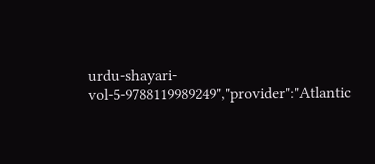urdu-shayari-vol-5-9788119989249","provider":"Atlantic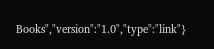Books","version":"1.0","type":"link"}